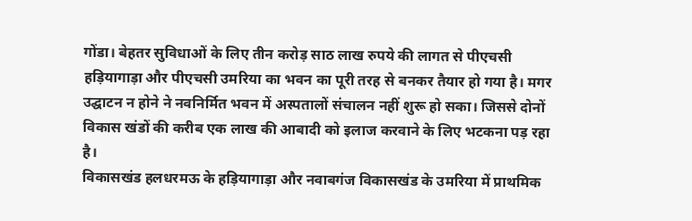गोंडा। बेहतर सुविधाओं के लिए तीन करोड़ साठ लाख रुपये की लागत से पीएचसी हड़ियागाड़ा और पीएचसी उमरिया का भवन का पूरी तरह से बनकर तैयार हो गया है। मगर उद्घाटन न होने ने नवनिर्मित भवन में अस्पतालों संचालन नहीं शुरू हो सका। जिससे दोनों विकास खंडों की करीब एक लाख की आबादी को इलाज करवाने के लिए भटकना पड़ रहा है।
विकासखंड हलधरमऊ के हड़ियागाड़ा और नवाबगंज विकासखंड के उमरिया में प्राथमिक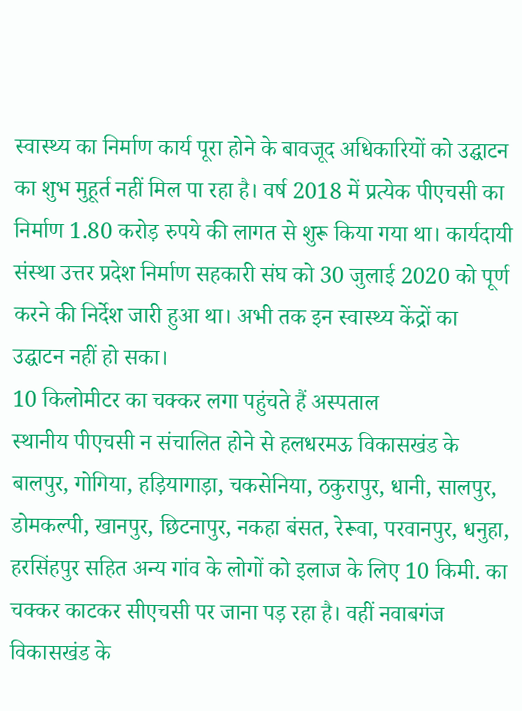स्वास्थ्य का निर्माण कार्य पूरा होने के बावजूद अधिकारियों को उद्घाटन का शुभ मुहूर्त नहीं मिल पा रहा है। वर्ष 2018 में प्रत्येक पीएचसी का निर्माण 1.80 करोड़ रुपये की लागत से शुरू किया गया था। कार्यदायी संस्था उत्तर प्रदेश निर्माण सहकारी संघ को 30 जुलाई 2020 को पूर्ण करने की निर्देश जारी हुआ था। अभी तक इन स्वास्थ्य केंद्रों का उद्घाटन नहीं हो सका।
10 किलोमीटर का चक्कर लगा पहुंचते हैं अस्पताल
स्थानीय पीएचसी न संचालित होने से हलधरमऊ विकासखंड के बालपुर, गोगिया, हड़ियागाड़ा, चकसेनिया, ठकुरापुर, धानी, सालपुर, डोमकल्पी, खानपुर, छिटनापुर, नकहा बंसत, रेरूवा, परवानपुर, धनुहा, हरसिंहपुर सहित अन्य गांव के लोगों को इलाज के लिए 10 किमी. का चक्कर काटकर सीएचसी पर जाना पड़ रहा है। वहीं नवाबगंज विकासखंड के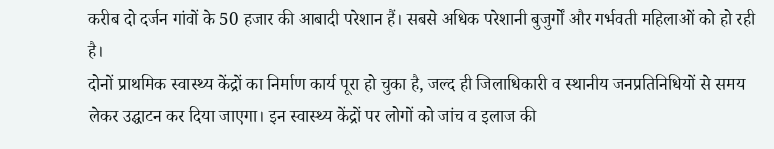करीब दो दर्जन गांवों के 50 हजार की आबादी परेशान हैं। सबसे अधिक परेशानी बुजुर्गों और गर्भवती महिलाओं को हो रही है।
दोनों प्राथमिक स्वास्थ्य केंद्रों का निर्माण कार्य पूरा हो चुका है, जल्द ही जिलाधिकारी व स्थानीय जनप्रतिनिधियों से समय लेकर उद्घाटन कर दिया जाएगा। इन स्वास्थ्य केंद्रों पर लोगों को जांच व इलाज की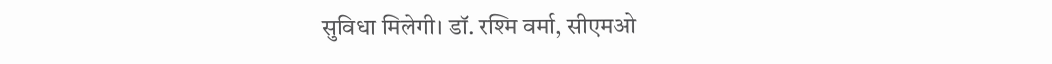सुविधा मिलेगी। डॉ. रश्मि वर्मा, सीएमओ